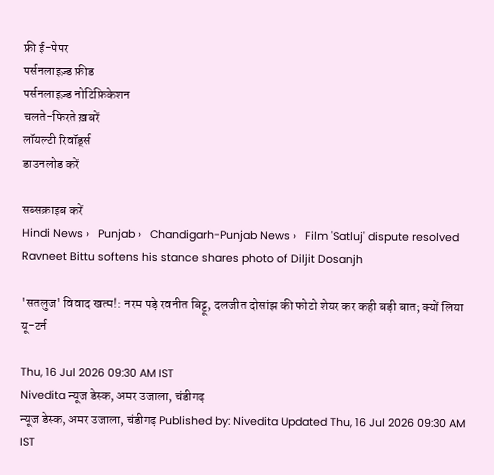फ्री ई-पेपर
पर्सनलाइज़्ड फ़ीड
पर्सनलाइज़्ड नोटिफ़िकेशन
चलते-फिरते ख़बरें
लॉयल्टी रिवॉर्ड्स
डाउनलोड करें

सब्सक्राइब करें
Hindi News ›   Punjab ›   Chandigarh-Punjab News ›   Film 'Satluj' dispute resolved Ravneet Bittu softens his stance shares photo of Diljit Dosanjh

'सतलुज' विवाद खत्म!: नरम पड़े रवनीत बिट्टू, दलजीत दोसांझ की फोटो शेयर कर कही बड़ी बात; क्यों लिया यू-टर्न

Thu, 16 Jul 2026 09:30 AM IST
Nivedita न्यूज डेस्क, अमर उजाला, चंडीगढ़
न्यूज डेस्क, अमर उजाला, चंडीगढ़ Published by: Nivedita Updated Thu, 16 Jul 2026 09:30 AM IST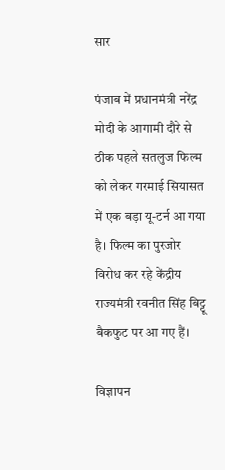सार

पंजाब में प्रधानमंत्री नरेंद्र मोदी के आगामी दौरे से ठीक पहले सतलुज फिल्म को लेकर गरमाई सियासत में एक बड़ा यू-टर्न आ गया है। फिल्म का पुरजोर विरोध कर रहे केंद्रीय राज्यमंत्री रवनीत सिंह बिट्टू बैकफुट पर आ गए हैं।

विज्ञापन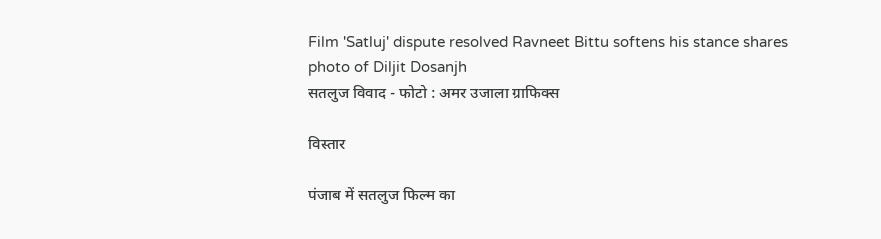Film 'Satluj' dispute resolved Ravneet Bittu softens his stance shares photo of Diljit Dosanjh
सतलुज विवाद - फोटो : अमर उजाला ग्राफिक्स

विस्तार

पंजाब में सतलुज फिल्म का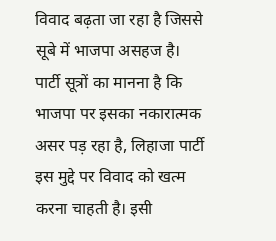विवाद बढ़ता जा रहा है जिससे सूबे में भाजपा असहज है। पार्टी सूत्रों का मानना है कि भाजपा पर इसका नकारात्मक असर पड़ रहा है, लिहाजा पार्टी इस मुद्दे पर विवाद को खत्म करना चाहती है। इसी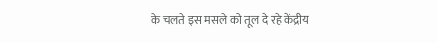के चलते इस मसले को तूल दे रहे केंद्रीय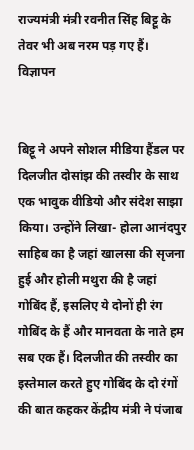राज्यमंत्री मंत्री रवनीत सिंह बिट्टू के तेवर भी अब नरम पड़ गए हैं।
विज्ञापन


बिट्टू ने अपने सोशल मीडिया हैंडल पर दिलजीत दोसांझ की तस्वीर के साथ एक भावुक वीडियो और संदेश साझा किया। उन्होंने लिखा- होला आनंदपुर साहिब का है जहां खालसा की सृजना हुई और होली मथुरा की है जहां गोबिंद हैं, इसलिए ये दोनों ही रंग गोबिंद के हैं और मानवता के नाते हम सब एक हैं। दिलजीत की तस्वीर का इस्तेमाल करते हुए गोबिंद के दो रंगों की बात कहकर केंद्रीय मंत्री ने पंजाब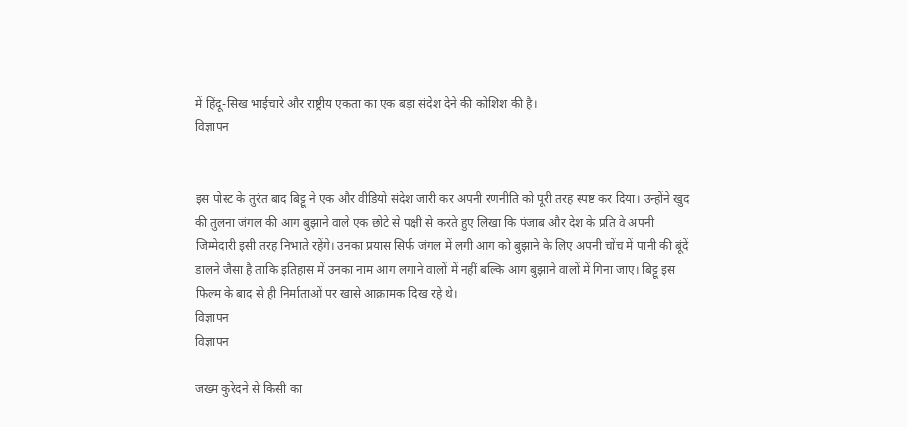में हिंदू-सिख भाईचारे और राष्ट्रीय एकता का एक बड़ा संदेश देने की कोशिश की है।
विज्ञापन


इस पोस्ट के तुरंत बाद बिट्टू ने एक और वीडियो संदेश जारी कर अपनी रणनीति को पूरी तरह स्पष्ट कर दिया। उन्होंने खुद की तुलना जंगल की आग बुझाने वाले एक छोटे से पक्षी से करते हुए लिखा कि पंजाब और देश के प्रति वे अपनी जिम्मेदारी इसी तरह निभाते रहेंगे। उनका प्रयास सिर्फ जंगल में लगी आग को बुझाने के लिए अपनी चोंच में पानी की बूंदें डालने जैसा है ताकि इतिहास में उनका नाम आग लगाने वालों में नहीं बल्कि आग बुझाने वालों में गिना जाए। बिट्टू इस फिल्म के बाद से ही निर्माताओं पर खासे आक्रामक दिख रहे थे।
विज्ञापन
विज्ञापन

जख्म कुरेदने से किसी का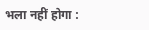भला नहीं होगा :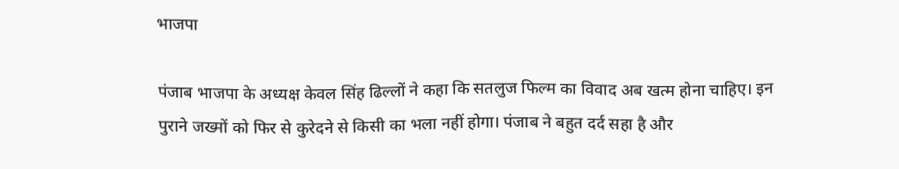भाजपा

पंजाब भाजपा के अध्यक्ष केवल सिंह ढिल्लों ने कहा कि सतलुज फिल्म का विवाद अब खत्म होना चाहिए। इन पुराने जख्मों को फिर से कुरेदने से किसी का भला नहीं होगा। पंजाब ने बहुत दर्द सहा है और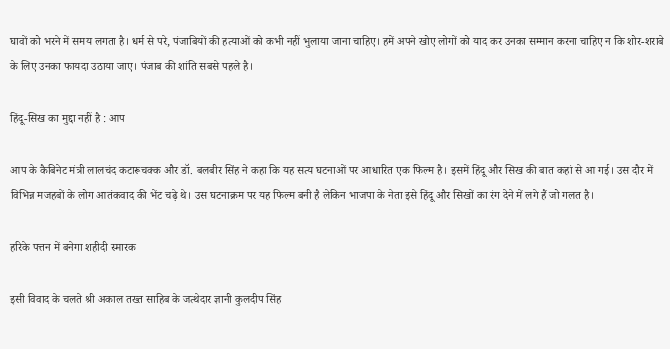घावों को भरने में समय लगता है। धर्म से परे, पंजाबियों की हत्याओं को कभी नहीं भुलाया जाना चाहिए। हमें अपने खोए लोगों को याद कर उनका सम्मान करना चाहिए न कि शोर-शराबे के लिए उनका फायदा उठाया जाए। पंजाब की शांति सबसे पहले है।

हिंदू-सिख का मुद्दा नहीं है : आप

आप के कैबिनेट मंत्री लालचंद कटारूचक्क और डॉ. बलबीर सिंह ने कहा कि यह सत्य घटनाओं पर आधारित एक फिल्म है। इसमें हिंदू और सिख की बात कहां से आ गई। उस दौर में विभिन्न मजहबों के लोग आतंकवाद की भेंट चढ़े थे। उस घटनाक्रम पर यह फिल्म बनी है लेकिन भाजपा के नेता इसे हिंदू और सिखों का रंग देने में लगे हैं जो गलत है।

हरिके पत्तन में बनेगा शहीदी स्मारक

इसी विवाद के चलते श्री अकाल तख्त साहिब के जत्थेदार ज्ञानी कुलदीप सिंह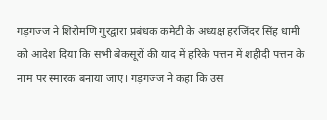गड़गज्ज ने शिरोमणि गुरद्वारा प्रबंधक कमेटी के अध्यक्ष हरजिंदर सिंह धामी को आदेश दिया कि सभी बेकसूरों की याद में हरिके पत्तन में शहीदी पत्तन के नाम पर स्मारक बनाया जाए। गड़गज्ज ने कहा कि उस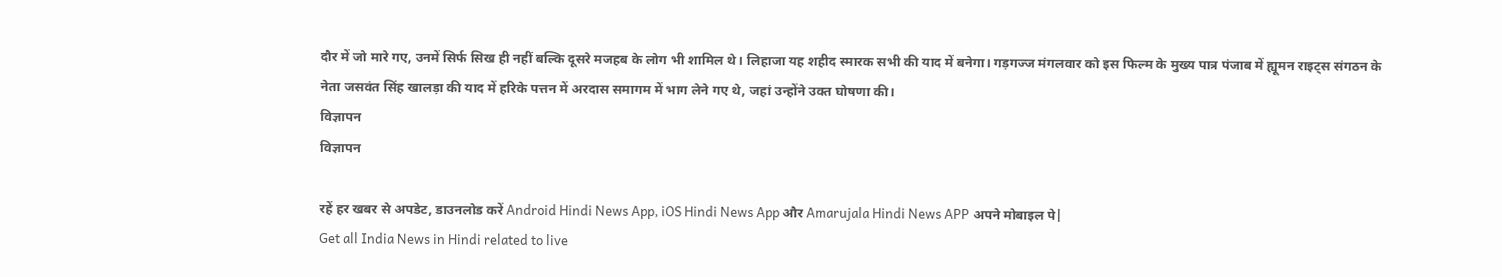दौर में जो मारे गए, उनमें सिर्फ सिख ही नहीं बल्कि दूसरे मजहब के लोग भी शामिल थे। लिहाजा यह शहीद स्मारक सभी की याद में बनेगा। गड़गज्ज मंगलवार को इस फिल्म के मुख्य पात्र पंजाब में ह्यूमन राइट्स संगठन के नेता जसवंत सिंह खालड़ा की याद में हरिके पत्तन में अरदास समागम में भाग लेने गए थे, जहां उन्होंने उक्त घोषणा की।
विज्ञापन
विज्ञापन

रहें हर खबर से अपडेट, डाउनलोड करें Android Hindi News App, iOS Hindi News App और Amarujala Hindi News APP अपने मोबाइल पे|
Get all India News in Hindi related to live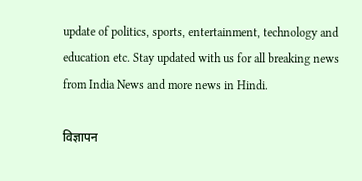update of politics, sports, entertainment, technology and education etc. Stay updated with us for all breaking news from India News and more news in Hindi.

विज्ञापन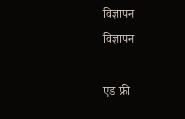विज्ञापन
विज्ञापन

एड फ्री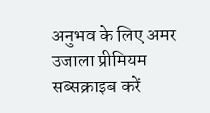अनुभव के लिए अमर उजाला प्रीमियम सब्सक्राइब करें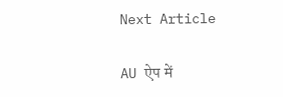Next Article

AU ऐप में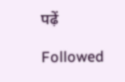पढ़ें

Followed